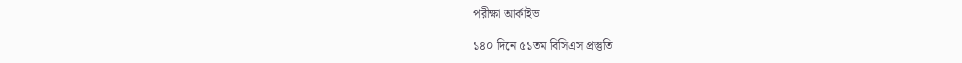পরীক্ষা আর্কাইভ

১৪০ দিনে ৫১তম বিসিএস প্রস্তুতি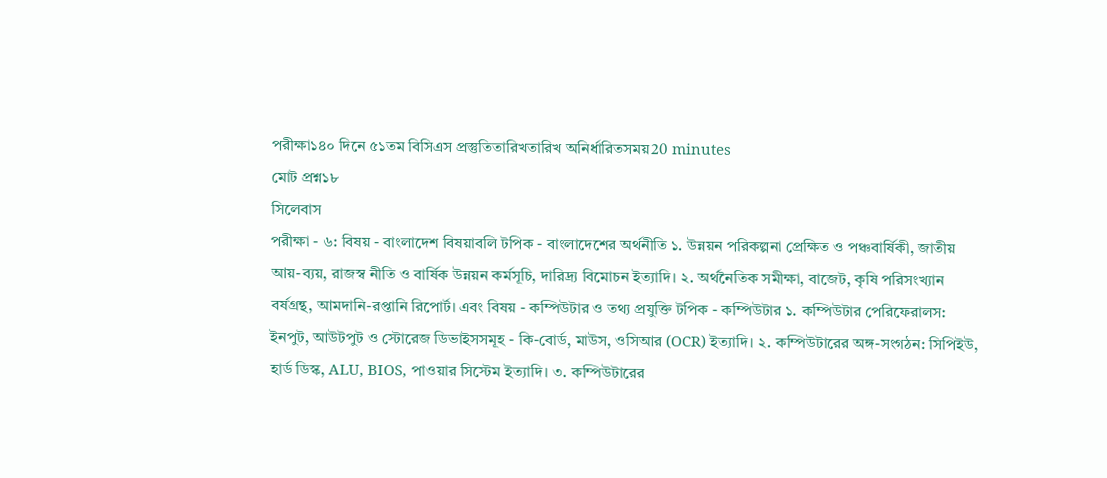পরীক্ষা১৪০ দিনে ৫১তম বিসিএস প্রস্তুতিতারিখতারিখ অনির্ধারিতসময়20 minutes
মোট প্রশ্ন১৮
সিলেবাস
পরীক্ষা - ৬: বিষয় - বাংলাদেশ বিষয়াবলি টপিক - বাংলাদেশের অর্থনীতি ১. উন্নয়ন পরিকল্পনা প্রেক্ষিত ও পঞ্চবার্ষিকী, জাতীয় আয়-ব্যয়, রাজস্ব নীতি ও বার্ষিক উন্নয়ন কর্মসূচি, দারিদ্র্য বিমোচন ইত্যাদি। ২. অর্থনৈতিক সমীক্ষা, বাজেট, কৃষি পরিসংখ্যান বর্ষগ্রন্থ, আমদানি-রপ্তানি রিপোর্ট। এবং বিষয় - কম্পিউটার ও তথ্য প্রযুক্তি টপিক - কম্পিউটার ১. কম্পিউটার পেরিফেরালস: ইনপুট, আউটপুট ও স্টোরেজ ডিভাইসসমূহ - কি-বোর্ড, মাউস, ওসিআর (OCR) ইত্যাদি। ২. কম্পিউটারের অঙ্গ-সংগঠন: সিপিইউ, হার্ড ডিস্ক, ALU, BIOS, পাওয়ার সিস্টেম ইত্যাদি। ৩. কম্পিউটারের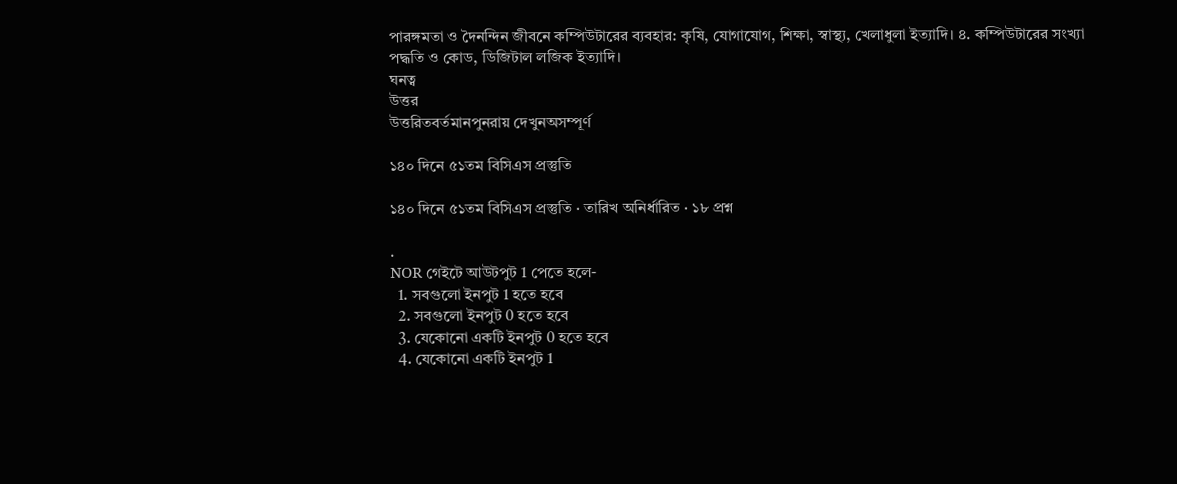পারঙ্গমতা ও দৈনন্দিন জীবনে কম্পিউটারের ব্যবহার: কৃষি, যোগাযোগ, শিক্ষা, স্বাস্থ্য, খেলাধুলা ইত্যাদি। ৪. কম্পিউটারের সংখ্যা পদ্ধতি ও কোড, ডিজিটাল লজিক ইত্যাদি।
ঘনত্ব
উত্তর
উত্তরিতবর্তমানপুনরায় দেখুনঅসম্পূর্ণ

১৪০ দিনে ৫১তম বিসিএস প্রস্তুতি

১৪০ দিনে ৫১তম বিসিএস প্রস্তুতি · তারিখ অনির্ধারিত · ১৮ প্রশ্ন

.
NOR গেইটে আউটপুট 1 পেতে হলে-
  1. সবগুলো ইনপুট 1 হতে হবে
  2. সবগুলো ইনপুট 0 হতে হবে
  3. যেকোনো একটি ইনপুট 0 হতে হবে
  4. যেকোনো একটি ইনপুট 1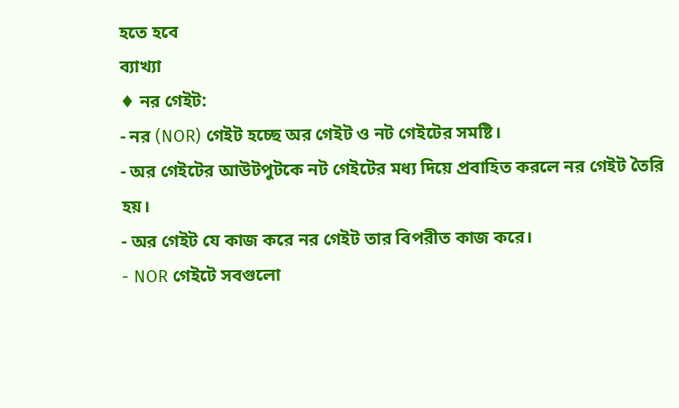হতে হবে
ব্যাখ্যা
♦ নর গেইট:
- নর (NOR) গেইট হচ্ছে অর গেইট ও নট গেইটের সমষ্টি।
- অর গেইটের আউটপুটকে নট গেইটের মধ্য দিয়ে প্রবাহিত করলে নর গেইট তৈরি হয়।
- অর গেইট যে কাজ করে নর গেইট তার বিপরীত কাজ করে।
- NOR গেইটে সবগুলো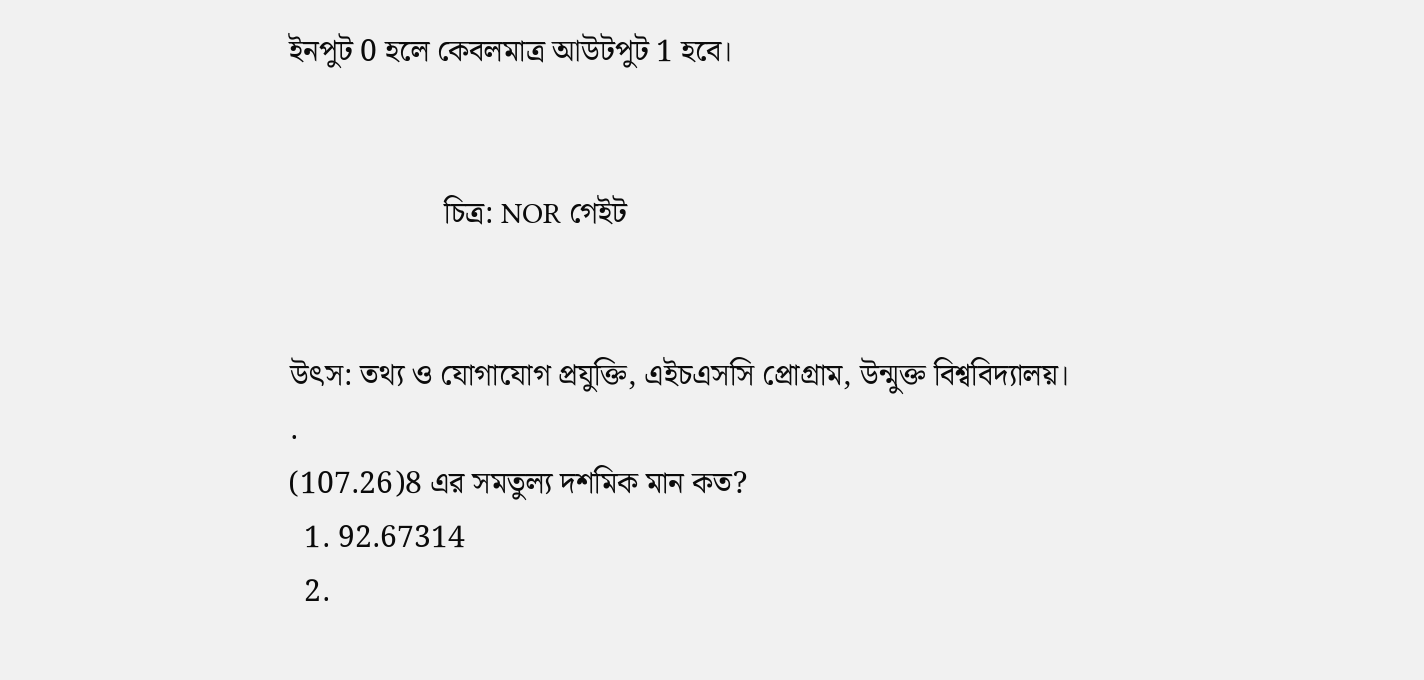ইনপুট 0 হলে কেবলমাত্র আউটপুট 1 হবে।


                    চিত্র: NOR গেইট


উৎস: তথ্য ও যোগাযোগ প্রযুক্তি, এইচএসসি প্রোগ্রাম, উন্মুক্ত বিশ্ববিদ্যালয়।
.
(107.26)8 এর সমতুল্য দশমিক মান কত?
  1. 92.67314
  2.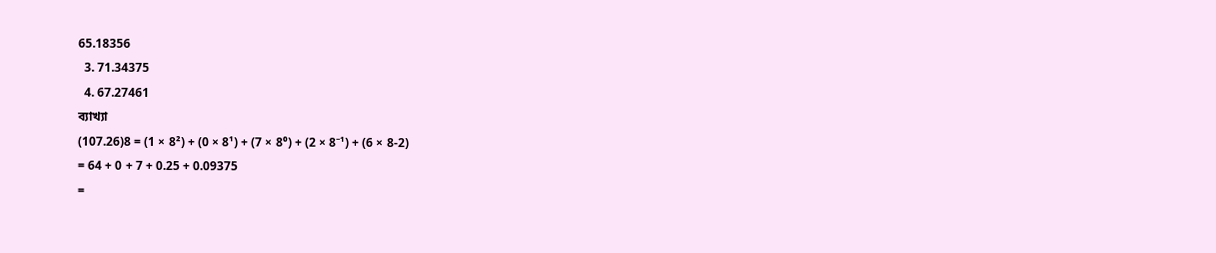65.18356
  3. 71.34375
  4. 67.27461
ব্যাখ্যা
(107.26)8 = (1 × 8²) + (0 × 8¹) + (7 × 8⁰) + (2 × 8⁻¹) + (6 × 8-2)
= 64 + 0 + 7 + 0.25 + 0.09375
=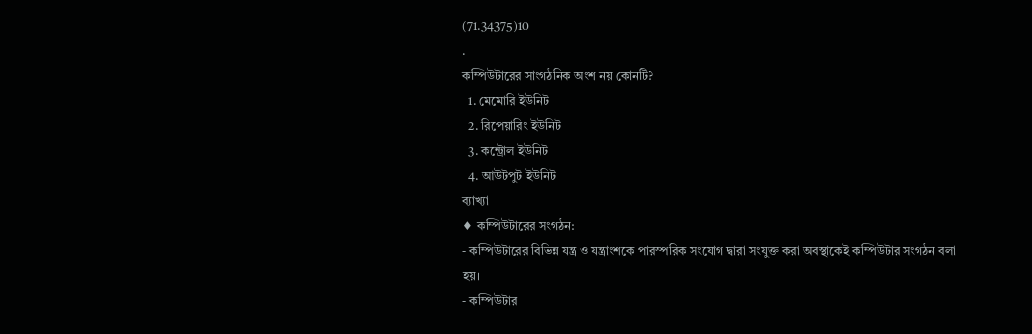(71.34375)10
.
কম্পিউটারের সাংগঠনিক অংশ নয় কোনটি?
  1. মেমোরি ইউনিট
  2. রিপেয়ারিং ইউনিট
  3. কন্ট্রোল ইউনিট
  4. আউটপুট ইউনিট
ব্যাখ্যা
♦ কম্পিউটারের সংগঠন:
- কম্পিউটারের বিভিন্ন যন্ত্র ও যন্ত্রাংশকে পারস্পরিক সংযোগ দ্বারা সংযুক্ত করা অবস্থাকেই কম্পিউটার সংগঠন বলা হয়।
- কম্পিউটার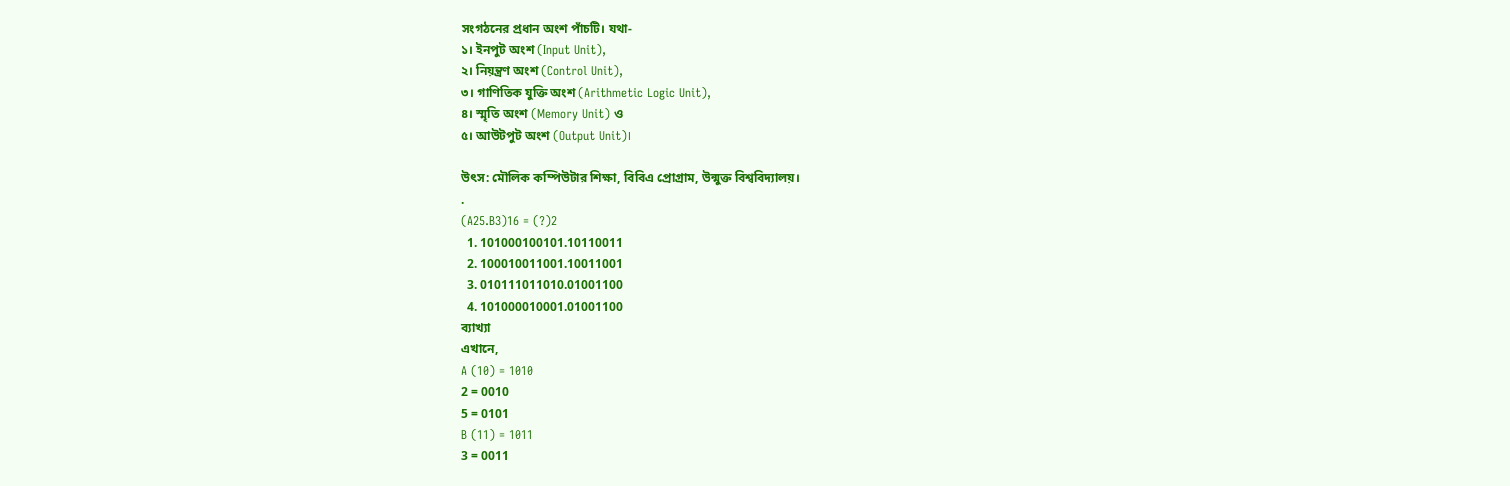সংগঠনের প্রধান অংশ পাঁচটি। যথা-
১। ইনপুট অংশ (Input Unit),
২। নিয়ন্ত্রণ অংশ (Control Unit),
৩। গাণিতিক যুক্তি অংশ (Arithmetic Logic Unit),
৪। স্মৃতি অংশ (Memory Unit) ও
৫। আউটপুট অংশ (Output Unit)।

উৎস: মৌলিক কম্পিউটার শিক্ষা, বিবিএ প্রোগ্রাম, উন্মুক্ত বিশ্ববিদ্যালয়।
.
(A25.B3)16 = (?)2
  1. 101000100101.10110011
  2. 100010011001.10011001
  3. 010111011010.01001100
  4. 101000010001.01001100
ব্যাখ্যা
এখানে,
A (10) = 1010
2 = 0010
5 = 0101
B (11) = 1011
3 = 0011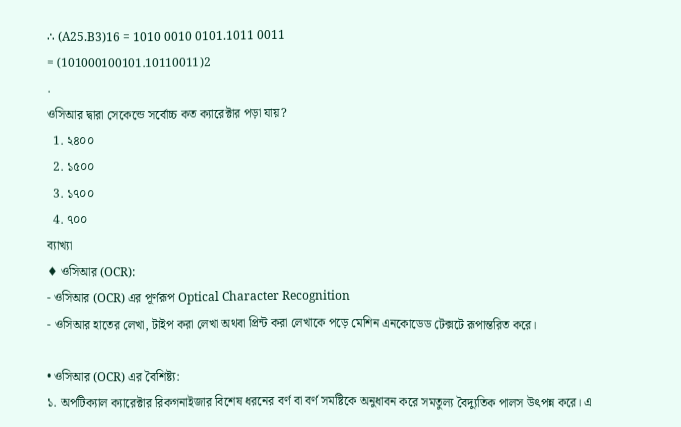∴ (A25.B3)16 = 1010 0010 0101.1011 0011
= (101000100101.10110011)2
.
ওসিআর দ্বারা সেকেন্ডে সর্বোচ্চ কত ক্যারেক্টার পড়া যায়?
  1. ২৪০০
  2. ১৫০০
  3. ১৭০০
  4. ৭০০
ব্যাখ্যা
♦ ওসিআর (OCR):
- ওসিআর (OCR) এর পূর্ণরূপ Optical Character Recognition
- ওসিআর হাতের লেখা, টাইপ করা লেখা অথবা প্রিন্ট করা লেখাকে পড়ে মেশিন এনকোডেড টেক্সটে রূপান্তরিত করে।

• ওসিআর (OCR) এর বৈশিষ্ট্য:
১. অপটিক্যাল ক্যারেক্টার রিকগনাইজার বিশেষ ধরনের বর্ণ বা বর্ণ সমষ্টিকে অনুধাবন করে সমতুল্য বৈদ্যুতিক পালস উৎপন্ন করে। এ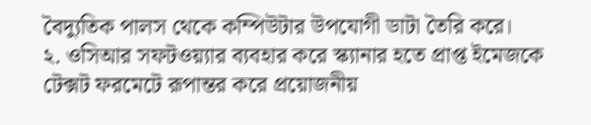বৈদ্যুতিক পালস থেকে কম্পিউটার উপযোগী ডাটা তৈরি করে।
২. ওসিআর সফটওয়্যার ব্যবহার করে স্ক্যানার হতে প্রাপ্ত ইমেজকে টেক্সট ফরমেটে রূপান্তর করে প্রয়োজনীয়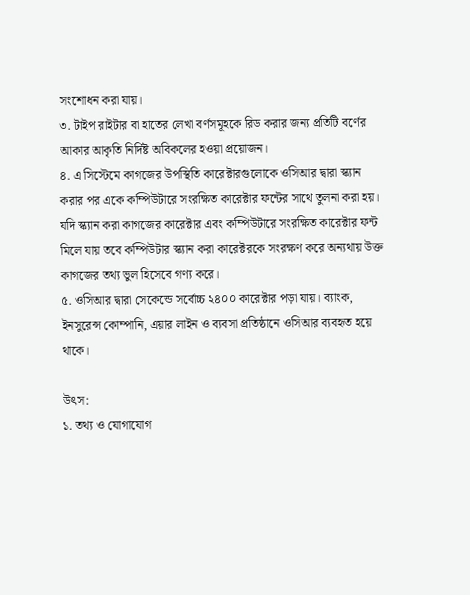সংশোধন করা যায়।
৩. টাইপ রাইটার বা হাতের লেখা বর্ণসমূহকে রিড করার জন্য প্রতিটি বর্ণের আকার আকৃতি নির্দিষ্ট অবিকলের হওয়া প্রয়োজন।
৪. এ সিস্টেমে কাগজের উপস্থিতি কারেক্টারগুলোকে ওসিআর দ্বারা স্ক্যান করার পর একে কম্পিউটারে সংরক্ষিত কারেক্টার ফন্টের সাথে তুলনা করা হয়। যদি স্ক্যান করা কাগজের কারেক্টার এবং কম্পিউটারে সংরক্ষিত কারেক্টার ফন্ট মিলে যায় তবে কম্পিউটার স্ক্যান করা কারেক্টরকে সংরক্ষণ করে অন্যথায় উক্ত কাগজের তথ্য ভুল হিসেবে গণ্য করে।
৫. ওসিআর দ্বারা সেকেন্ডে সর্বোচ্চ ২৪০০ কারেক্টার পড়া যায়। ব্যাংক, ইনসুরেন্স কোম্পানি, এয়ার লাইন ও ব্যবসা প্রতিষ্ঠানে ওসিআর ব্যবহৃত হয়ে থাকে।

উৎস:
১. তথ্য ও যোগাযোগ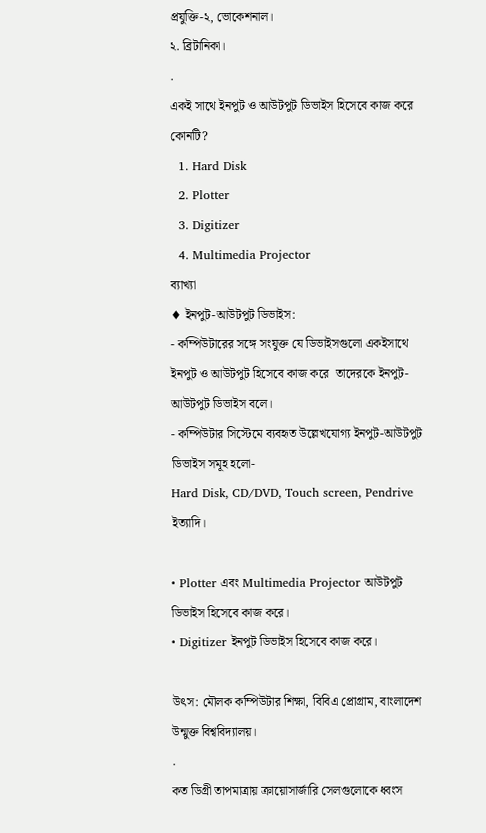প্রযুক্তি-২, ভোকেশনাল।
২. ব্রিটানিকা।
.
একই সাথে ইনপুট ও আউটপুট ডিভাইস হিসেবে কাজ করে কোনটি?
  1. Hard Disk
  2. Plotter
  3. Digitizer
  4. Multimedia Projector
ব্যাখ্যা
♦ ইনপুট-আউটপুট ডিভাইস:
- কম্পিউটারের সঙ্গে সংযুক্ত যে ডিভাইসগুলো একইসাথে ইনপুট ও আউটপুট হিসেবে কাজ করে  তাদেরকে ইনপুট-আউটপুট ডিভাইস বলে।
- কম্পিউটার সিস্টেমে ব্যবহৃত উল্লেখযোগ্য ইনপুট-আউটপুট ডিভাইস সমূহ হলো-
Hard Disk, CD/DVD, Touch screen, Pendrive ইত্যাদি।

• Plotter এবং Multimedia Projector আউটপুট ডিভাইস হিসেবে কাজ করে।
• Digitizer ইনপুট ডিভাইস হিসেবে কাজ করে।

উৎস: মৌলক কম্পিউটার শিক্ষা, বিবিএ প্রোগ্রাম, বাংলাদেশ উন্মুক্ত বিশ্ববিদ্যালয়।
.
কত ডিগ্রী তাপমাত্রায় ক্রায়োসার্জারি সেলগুলোকে ধ্বংস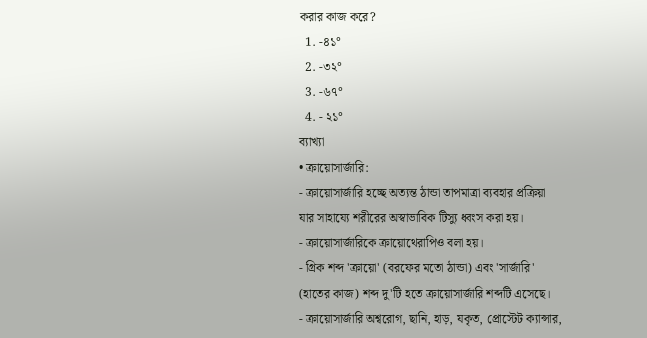করার কাজ করে?
  1. -৪১°
  2. -৩২°
  3. -৬৭°
  4. - ২১°
ব্যাখ্যা
• ক্রায়োসার্জারি:
- ক্রায়োসার্জারি হচ্ছে অত্যন্ত ঠান্ডা তাপমাত্রা ব্যবহার প্রক্রিয়া যার সাহায্যে শরীরের অস্বাভাবিক টিস্যু ধ্বংস করা হয়।
- ক্রায়োসার্জারিকে ক্রায়োথেরাপিও বলা হয়।
- গ্রিক শব্দ 'ক্রায়ো' (বরফের মতো ঠান্ডা) এবং 'সার্জারি' (হাতের কাজ) শব্দ দু'টি হতে ক্রায়োসার্জারি শব্দটি এসেছে।
- ক্রায়োসার্জারি অশ্বরোগ, ছানি, হাড়, যকৃত, প্রোস্টেট ক্যান্সার,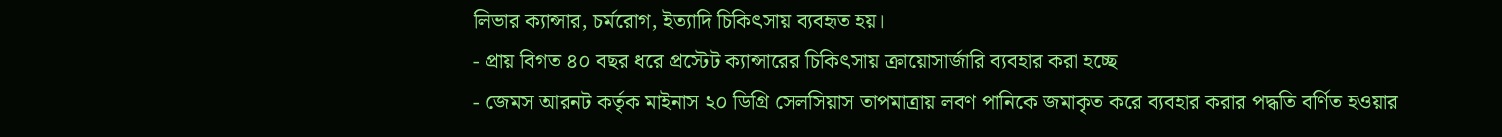লিভার ক্যান্সার, চর্মরোগ, ইত্যাদি চিকিৎসায় ব্যবহৃত হয়।
- প্রায় বিগত ৪০ বছর ধরে প্রস্টেট ক্যান্সারের চিকিৎসায় ক্রায়োসার্জারি ব্যবহার করা হচ্ছে
- জেমস আরনট কর্তৃক মাইনাস ২০ ডিগ্রি সেলসিয়াস তাপমাত্রায় লবণ পানিকে জমাকৃত করে ব্যবহার করার পদ্ধতি বর্ণিত হওয়ার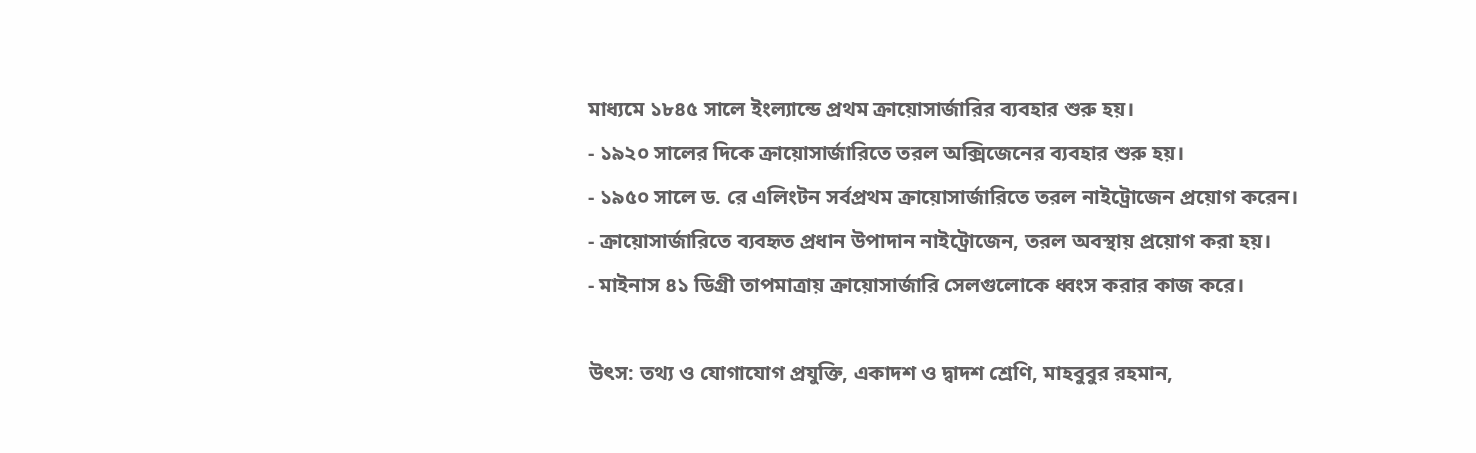মাধ্যমে ১৮৪৫ সালে ইংল্যান্ডে প্রথম ক্রায়োসার্জারির ব্যবহার শুরু হয়।
- ১৯২০ সালের দিকে ক্রায়োসার্জারিতে তরল অক্সিজেনের ব্যবহার শুরু হয়।
- ১৯৫০ সালে ড. রে এলিংটন সর্বপ্রথম ক্রায়োসার্জারিতে তরল নাইট্রোজেন প্রয়োগ করেন।
- ক্রায়োসার্জারিতে ব্যবহৃত প্রধান উপাদান নাইট্রোজেন, তরল অবস্থায় প্রয়োগ করা হয়।
- মাইনাস ৪১ ডিগ্রী তাপমাত্রায় ক্রায়োসার্জারি সেলগুলোকে ধ্বংস করার কাজ করে।

উৎস: তথ্য ও যোগাযোগ প্রযুক্তি, একাদশ ও দ্বাদশ শ্রেণি, মাহবুবুর রহমান,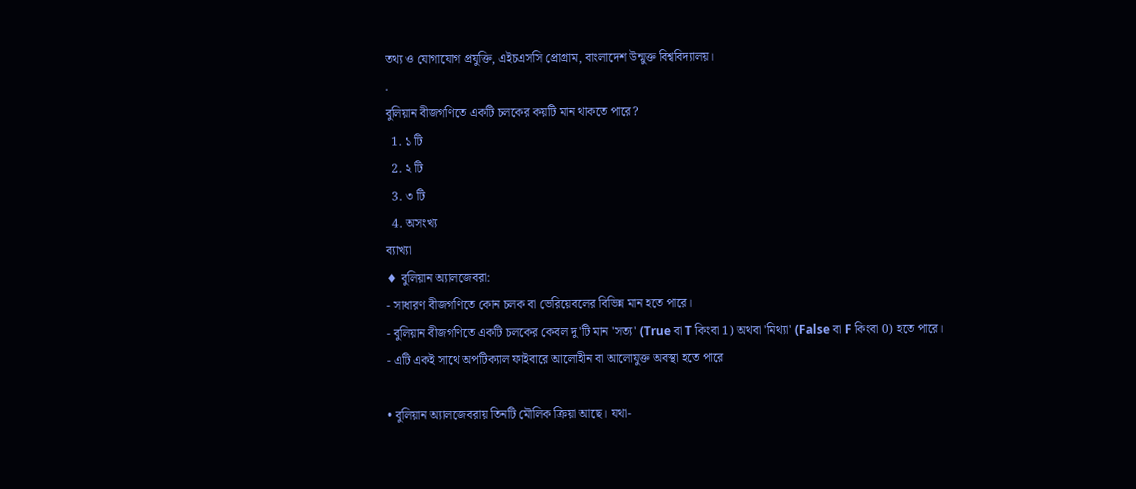তথ্য ও যোগাযোগ প্রযুক্তি, এইচএসসি প্রোগ্রাম, বাংলাদেশ উন্মুক্ত বিশ্ববিদ্যালয়।
.
বুলিয়ান বীজগণিতে একটি চলকের কয়টি মান থাকতে পারে?
  1. ১ টি
  2. ২ টি
  3. ৩ টি
  4. অসংখ্য
ব্যাখ্যা
♦ বুলিয়ান অ্যালজেবরা:
- সাধারণ বীজগণিতে কোন চলক বা ভেরিয়েবলের বিভিন্ন মান হতে পারে।
- বুলিয়ান বীজগণিতে একটি চলকের কেবল দু'টি মান 'সত্য' (True বা T কিংবা 1) অথবা 'মিথ্যা' (False বা F কিংবা 0) হতে পারে।
- এটি একই সাথে অপটিক্যাল ফাইবারে আলোহীন বা আলোযুক্ত অবস্থা হতে পারে

• বুলিয়ান অ্যালজেবরায় তিনটি মৌলিক ক্রিয়া আছে। যথা-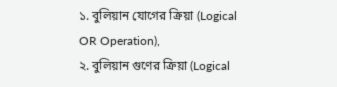১. বুলিয়ান যোগের ক্রিয়া (Logical OR Operation),
২. বুলিয়ান গুণের ক্রিয়া (Logical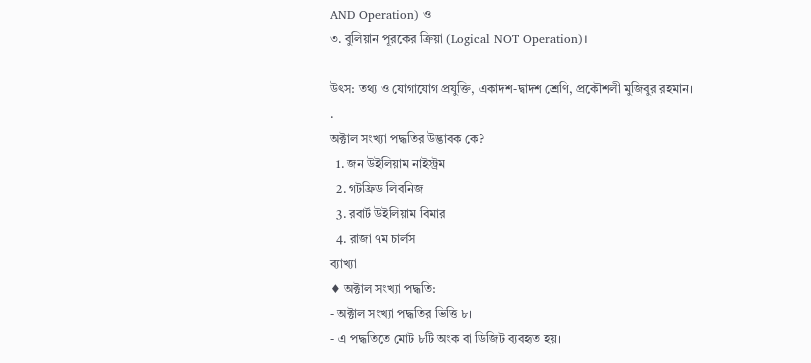AND Operation) ও
৩. বুলিয়ান পূরকের ক্রিয়া (Logical NOT Operation)।

উৎস: তথ্য ও যোগাযোগ প্রযুক্তি, একাদশ-দ্বাদশ শ্রেণি, প্রকৌশলী মুজিবুর রহমান।
.
অক্টাল সংখ্যা পদ্ধতির উদ্ভাবক কে?
  1. জন উইলিয়াম নাইস্ট্রম
  2. গটফ্রিড লিবনিজ
  3. রবার্ট উইলিয়াম বিমার
  4. রাজা ৭ম চার্লস
ব্যাখ্যা
♦ অক্টাল সংখ্যা পদ্ধতি:
- অক্টাল সংখ্যা পদ্ধতির ভিত্তি ৮।
- এ পদ্ধতিতে মোট ৮টি অংক বা ডিজিট ব্যবহৃত হয়।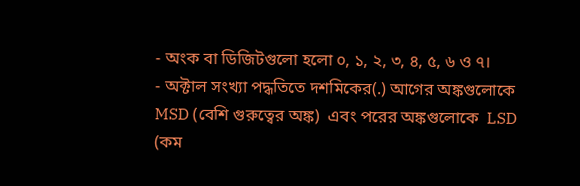- অংক বা ডিজিটগুলো হলো ০, ১, ২, ৩, ৪, ৫, ৬ ও ৭।
- অক্টাল সংখ্যা পদ্ধতিতে দশমিকের(.) আগের অঙ্কগুলোকে  MSD (বেশি গুরুত্বের অঙ্ক)  এবং পরের অঙ্কগুলোকে  LSD (কম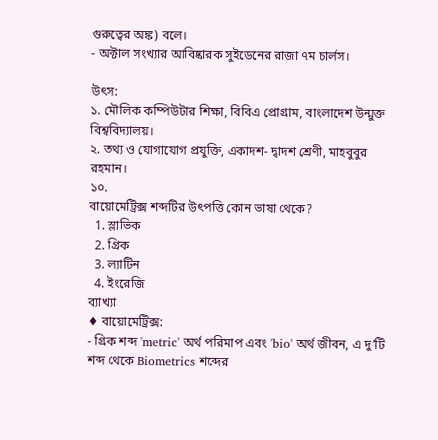গুরুত্বের অঙ্ক) বলে।
- অক্টাল সংখ্যার আবিষ্কারক সুইডেনের রাজা ৭ম চার্লস।

উৎস:
১. মৌলিক কম্পিউটার শিক্ষা, বিবিএ প্রোগ্রাম, বাংলাদেশ উন্মুক্ত বিশ্ববিদ্যালয়।
২. তথ্য ও যোগাযোগ প্রযুক্তি, একাদশ- দ্বাদশ শ্রেণী, মাহবুবুর রহমান।
১০.
বায়োমেট্রিক্স শব্দটির উৎপত্তি কোন ভাষা থেকে?
  1. স্লাভিক
  2. গ্রিক
  3. ল্যাটিন
  4. ইংরেজি
ব্যাখ্যা
♦ বায়োমেট্রিক্স:
- গ্রিক শব্দ 'metric' অর্থ পরিমাপ এবং 'bio' অর্থ জীবন, এ দু’টি শব্দ থেকে Biometrics শব্দের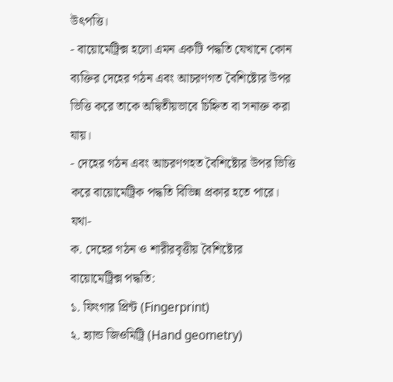উৎপত্তি।
- বায়োমেট্রিক্স হলো এমন একটি পদ্ধতি যেখানে কোন ব্যক্তির দেহের গঠন এবং আচরণগত বৈশিষ্ট্যের উপর ভিত্তি করে তাকে অদ্বিতীয়ভাবে চিহ্নিত বা সনাক্ত করা যায়।
- দেহের গঠন এবং আচরণগহত বৈশিষ্ট্যের উপর ভিত্তি করে বায়োমেট্রিক পদ্ধতি বিভিন্ন প্রকার হতে পারে। যথা-
ক. দেহের গঠন ও শারীরবৃত্তীয় বৈশিষ্ট্যের বায়োমেট্রিক্স পদ্ধতি:
১. ফিংগার প্রিন্ট (Fingerprint)
২. হ্যান্ড জিওমিট্রি (Hand geometry)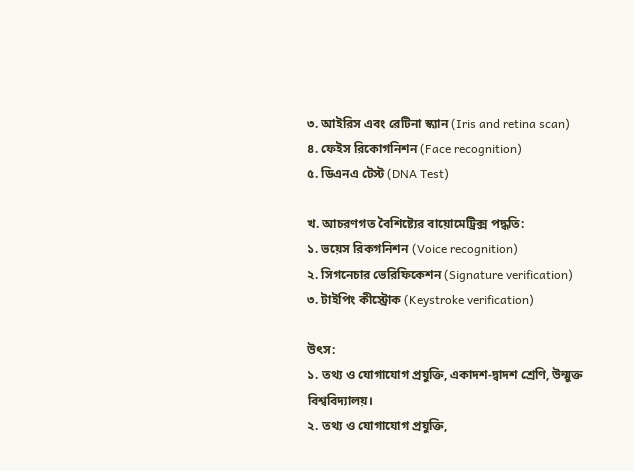৩. আইরিস এবং রেটিনা স্ক্যান (Iris and retina scan)
৪. ফেইস রিকোগনিশন (Face recognition)
৫. ডিএনএ টেস্ট (DNA Test)

খ. আচরণগত বৈশিষ্ট্যের বায়োমেট্রিক্স পদ্ধতি:
১. ভয়েস রিকগনিশন (Voice recognition)
২. সিগনেচার ভেরিফিকেশন (Signature verification)
৩. টাইপিং কীস্ট্রোক (Keystroke verification)

উৎস:
১. তথ্য ও যোগাযোগ প্রযুক্তি, একাদশ-দ্বাদশ শ্রেণি, উন্মুক্ত বিশ্ববিদ্যালয়।
২. তথ্য ও যোগাযোগ প্রযুক্তি,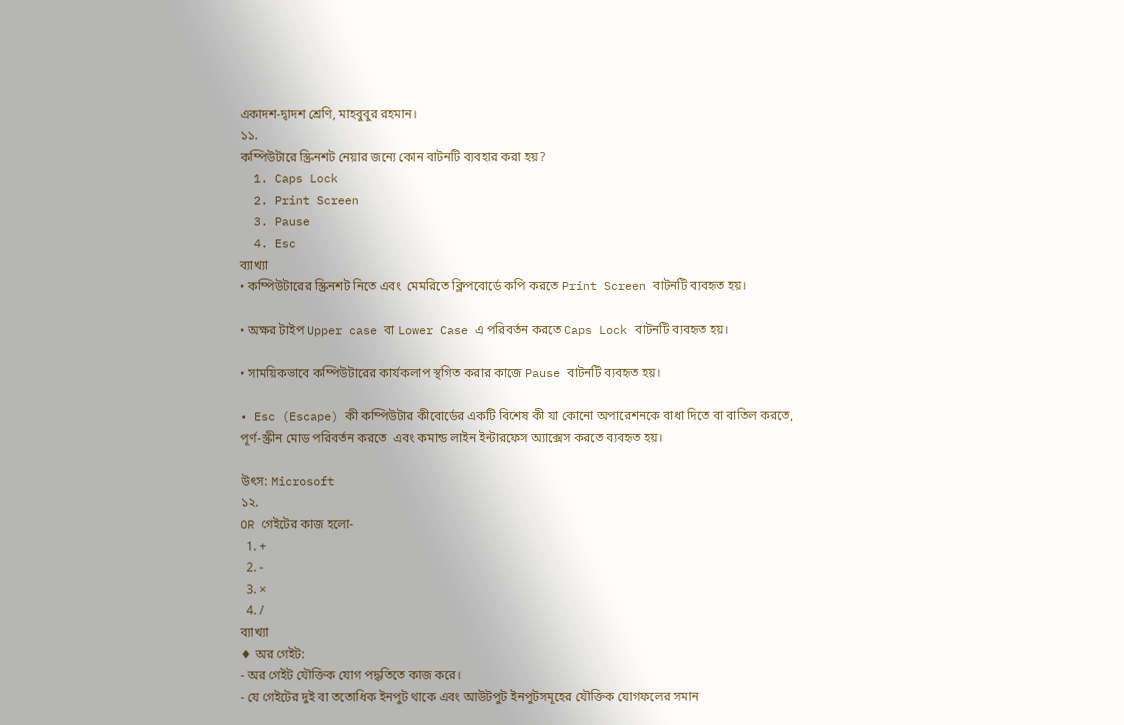একাদশ-দ্বাদশ শ্রেণি, মাহবুবুর রহমান।
১১.
কম্পিউটারে স্ক্রিনশট নেয়ার জন্যে কোন বাটনটি ব্যবহার করা হয়?
  1. Caps Lock
  2. Print Screen
  3. Pause
  4. Esc
ব্যাখ্যা
• কম্পিউটারের স্ক্রিনশট নিতে এবং  মেমরিতে ক্লিপবোর্ডে কপি করতে Print Screen বাটনটি ব্যবহৃত হয়।

• অক্ষর টাইপ Upper case বা Lower Case এ পরিবর্তন করতে Caps Lock বাটনটি ব্যবহৃত হয়।

• সাময়িকভাবে কম্পিউটারের কার্যকলাপ স্থগিত করার কাজে Pause বাটনটি ব্যবহৃত হয়।

• Esc (Escape) কী কম্পিউটার কীবোর্ডের একটি বিশেষ কী যা কোনো অপারেশনকে বাধা দিতে বা বাতিল করতে, পূর্ণ-স্ক্রীন মোড পরিবর্তন করতে  এবং কমান্ড লাইন ইন্টারফেস অ্যাক্সেস করতে ব্যবহৃত হয়।

উৎস: Microsoft
১২.
OR গেইটের কাজ হলো-
  1. +
  2. -
  3. ×
  4. /
ব্যাখ্যা
♦ অর গেইট:
- অর গেইট যৌক্তিক যোগ পদ্ধতিতে কাজ করে।
- যে গেইটের দুই বা ততোধিক ইনপুট থাকে এবং আউটপুট ইনপুটসমূহের যৌক্তিক যোগফলের সমান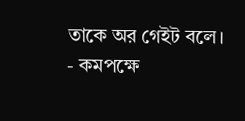তাকে অর গেইট বলে।
- কমপক্ষে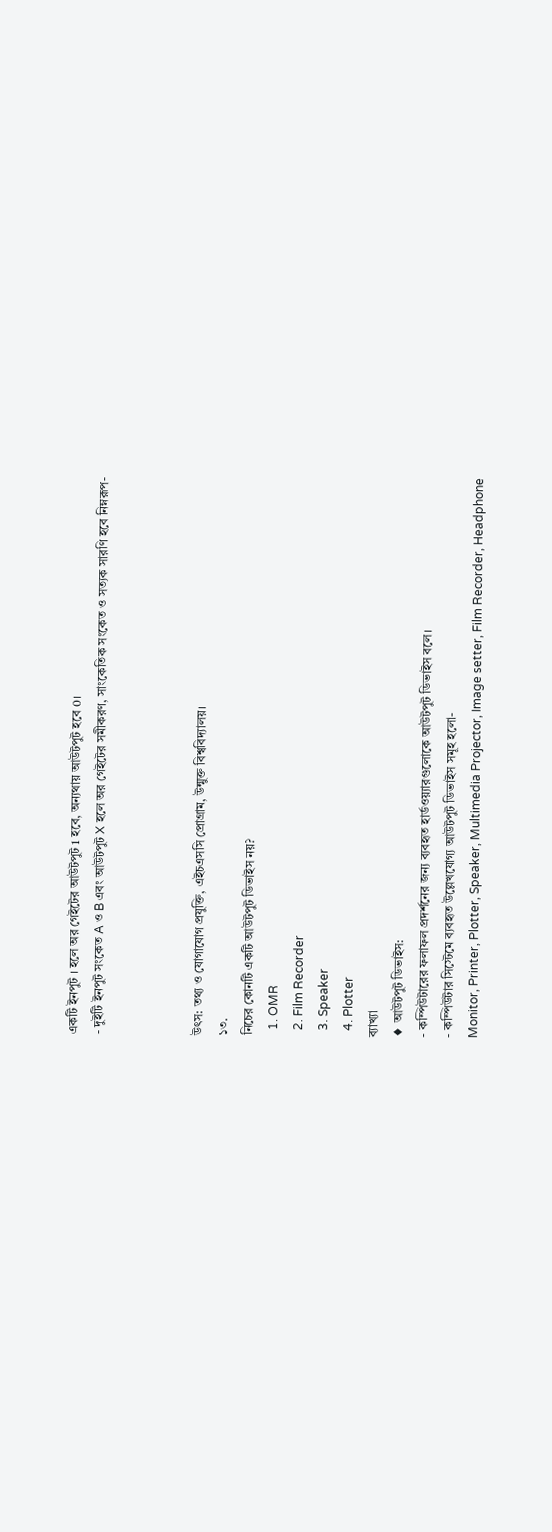একটি ইনপুট । হলে অর গেইটের আউটপুট 1 হবে, অন্যথায় আউটপুট হবে 0।
- দুইটি ইনপুট সংকেত A ও B এবং আউটপুট X হলে অর গেইটের সমীকরণ, সাংকেতিক সংকেত ও সত্যক সারণি হবে নিম্নরূপ-



উৎস: তথ্য ও যোগাযোগ প্রযুক্তি, এইচএসসি প্রোগ্রাম, উন্মুক্ত বিশ্ববিদ্যালয়।
১৩.
নিচের কোনটি একটি আউটপুট ডিভাইস নয়?
  1. OMR
  2. Film Recorder
  3. Speaker
  4. Plotter
ব্যাখ্যা
♦ আউটপুট ডিভাইস:
- কম্পিউটারের ফলাফল প্রদর্শনের জন্য ব্যবহৃত হার্ডওয়্যারগুলোকে আউটপুট ডিভাইস বলে।
- কম্পিউটার সিস্টেমে ব্যবহৃত উল্লেখযোগ্য আউটপুট ডিভাইস সমূহ হলো-
Monitor, Printer, Plotter, Speaker, Multimedia Projector, Image setter, Film Recorder, Headphone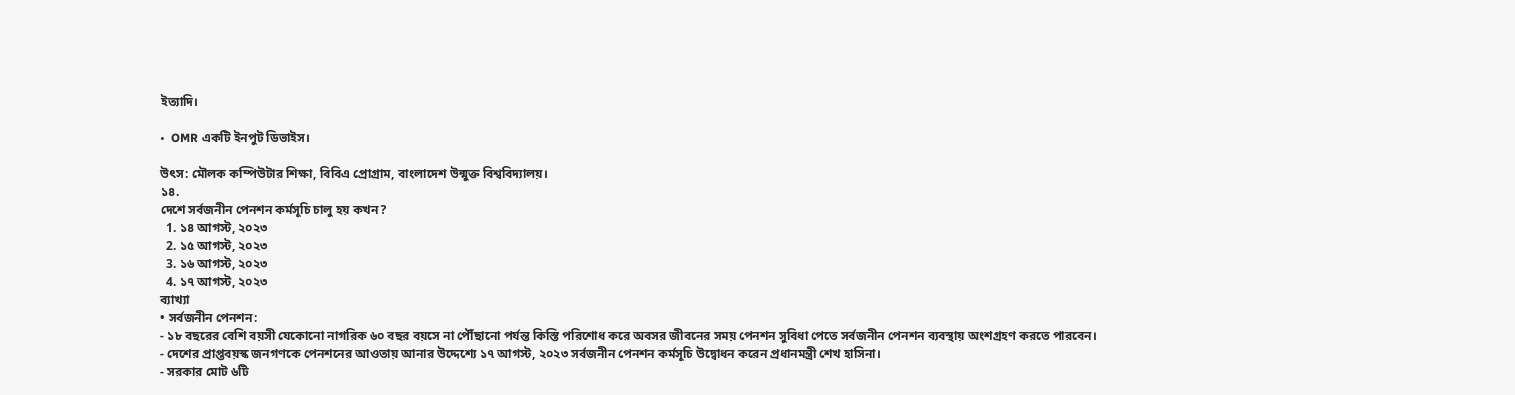ইত্যাদি।

•  OMR একটি ইনপুট ডিভাইস।

উৎস: মৌলক কম্পিউটার শিক্ষা, বিবিএ প্রোগ্রাম, বাংলাদেশ উন্মুক্ত বিশ্ববিদ্যালয়।
১৪.
দেশে সর্বজনীন পেনশন কর্মসূচি চালু হয় কখন?
  1. ১৪ আগস্ট, ২০২৩
  2. ১৫ আগস্ট, ২০২৩
  3. ১৬ আগস্ট, ২০২৩
  4. ১৭ আগস্ট, ২০২৩
ব্যাখ্যা
• সর্বজনীন পেনশন:
- ১৮ বছরের বেশি বয়সী যেকোনো নাগরিক ৬০ বছর বয়সে না পৌঁছানো পর্যন্ত কিস্তি পরিশোধ করে অবসর জীবনের সময় পেনশন সুবিধা পেতে সর্বজনীন পেনশন ব্যবস্থায় অংশগ্রহণ করতে পারবেন।
- দেশের প্রাপ্তবয়স্ক জনগণকে পেনশনের আওতায় আনার উদ্দেশ্যে ১৭ আগস্ট, ২০২৩ সর্বজনীন পেনশন কর্মসূচি উদ্বোধন করেন প্রধানমন্ত্রী শেখ হাসিনা।
- সরকার মোট ৬টি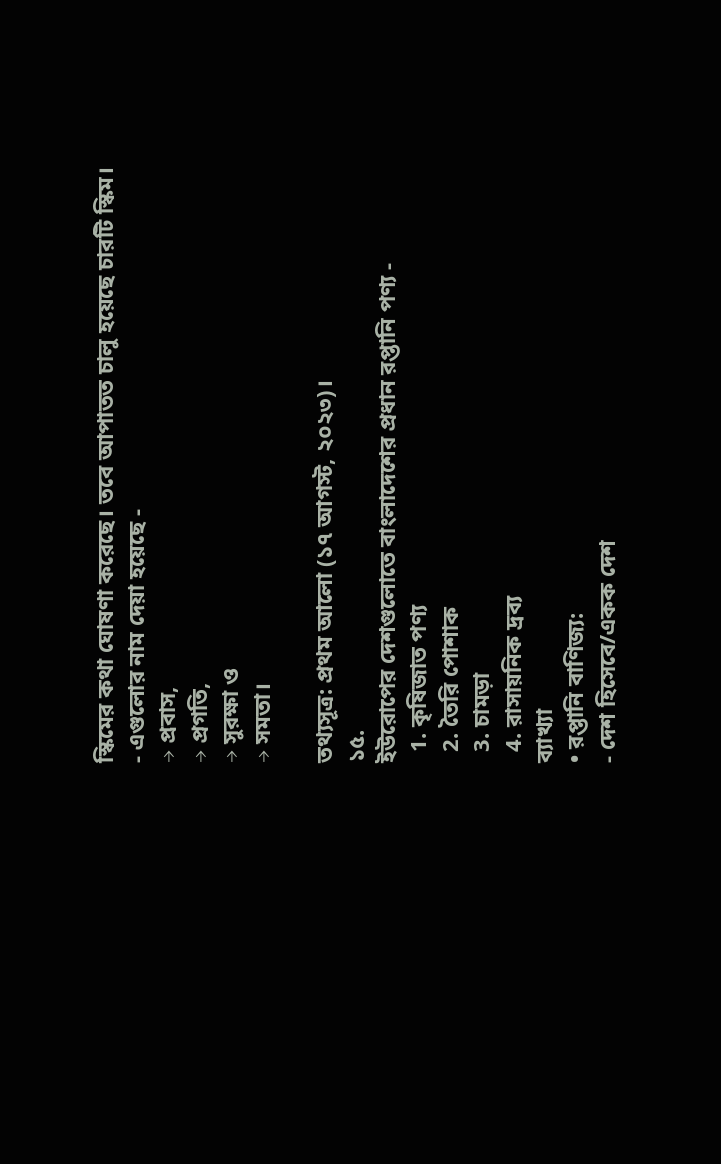স্কিমের কথা ঘোষণা করেছে। তবে আপাতত চালু হয়েছে চারটি স্কিম।
- এগুলোর নাম দেয়া হয়েছে -
→ প্রবাস,
→ প্রগতি,
→ সুরক্ষা ও
→ সমতা।

তথ্যসূত্র: প্রথম আলো (১৭ আগস্ট, ২০২৩)।
১৫.
ইউরোপের দেশগুলোতে বাংলাদেশের প্রধান রপ্তানি পণ্য -
  1. কৃষিজাত পণ্য
  2. তৈরি পোশাক
  3. চামড়া
  4. রাসায়নিক দ্রব্য
ব্যাখ্যা
• রপ্তানি বাণিজ্য:
- দেশ হিসেবে/একক দেশ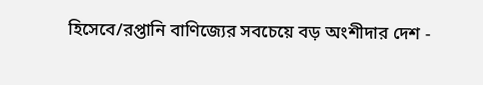হিসেবে/রপ্তানি বাণিজ্যের সবচেয়ে বড় অংশীদার দেশ -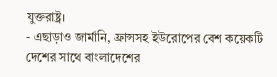যুক্তরাষ্ট্র।
- এছাড়াও জার্মানি, ফ্রান্সসহ ইউরোপের বেশ কয়েকটি দেশের সাথে বাংলাদেশের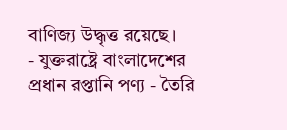বাণিজ্য উদ্ধৃত্ত রয়েছে।
- যুক্তরাষ্ট্রে বাংলাদেশের প্রধান রপ্তানি পণ্য - তৈরি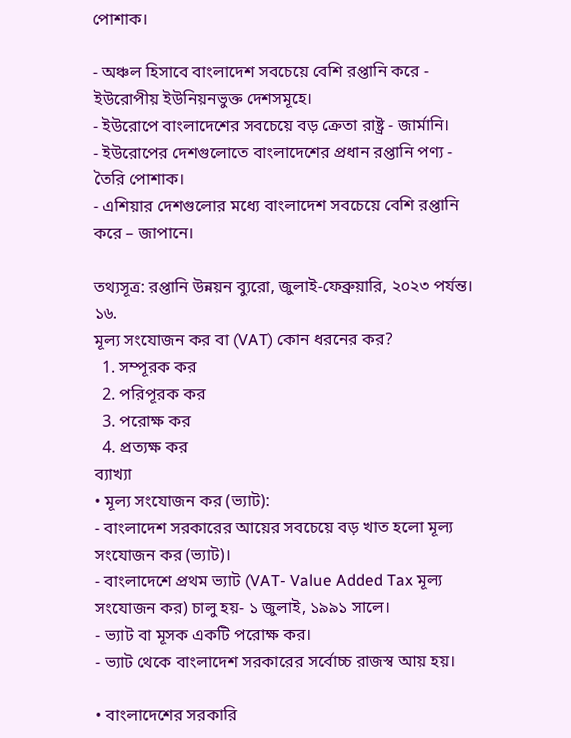পোশাক।

- অঞ্চল হিসাবে বাংলাদেশ সবচেয়ে বেশি রপ্তানি করে - ইউরোপীয় ইউনিয়নভুক্ত দেশসমূহে।
- ইউরোপে বাংলাদেশের সবচেয়ে বড় ক্রেতা রাষ্ট্র - জার্মানি।
- ইউরোপের দেশগুলোতে বাংলাদেশের প্রধান রপ্তানি পণ্য - তৈরি পোশাক।
- এশিয়ার দেশগুলোর মধ্যে বাংলাদেশ সবচেয়ে বেশি রপ্তানি করে – জাপানে।

তথ্যসূত্র: রপ্তানি উন্নয়ন ব্যুরো, জুলাই-ফেব্রুয়ারি, ২০২৩ পর্যন্ত।
১৬.
মূল্য সংযোজন কর বা (VAT) কোন ধরনের কর?
  1. সম্পূরক কর
  2. পরিপূরক কর
  3. পরোক্ষ কর
  4. প্রত্যক্ষ কর
ব্যাখ্যা
• মূল্য সংযোজন কর (ভ্যাট):
- বাংলাদেশ সরকারের আয়ের সবচেয়ে বড় খাত হলো মূল্য সংযোজন কর (ভ্যাট)।
- বাংলাদেশে প্রথম ভ্যাট (VAT- Value Added Tax মূল্য সংযোজন কর) চালু হয়- ১ জুলাই, ১৯৯১ সালে।
- ভ্যাট বা মূসক একটি পরোক্ষ কর।
- ভ্যাট থেকে বাংলাদেশ সরকারের সর্বোচ্চ রাজস্ব আয় হয়।

• বাংলাদেশের সরকারি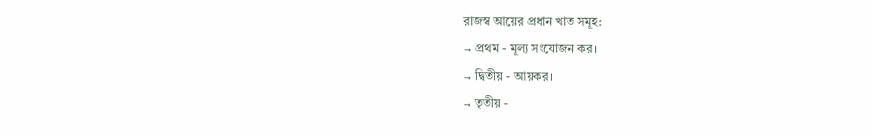রাজস্ব আয়ের প্রধান খাত সমূহ:
→ প্রথম - মূল্য সংযোজন কর।
→ দ্বিতীয় - আয়কর।
→ তৃতীয় -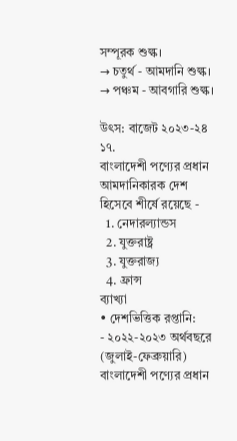সম্পূরক শুল্ক।
→ চতুর্থ - আমদানি শুল্ক।
→ পঞ্চম - আবগারি শুল্ক।

উৎস: বাজেট ২০২৩-২৪
১৭.
বাংলাদেশী পণ্যের প্রধান আমদানিকারক দেশ হিসেবে শীর্ষে রয়েছে -
  1. নেদারল্যান্ডস
  2. যুক্তরাষ্ট্র
  3. যুক্তরাজ্য
  4. ফ্রান্স
ব্যাখ্যা
• দেশভিত্তিক রপ্তানি:
- ২০২২-২০২৩ অর্থবছরে (জুলাই-ফেব্রুয়ারি) বাংলাদেশী পণ্যের প্রধান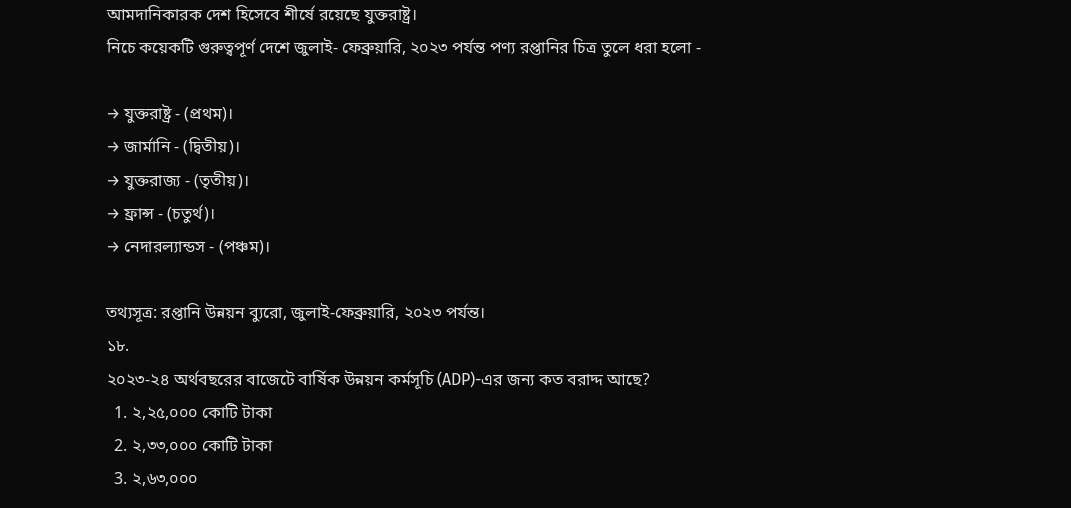আমদানিকারক দেশ হিসেবে শীর্ষে রয়েছে যুক্তরাষ্ট্র।
নিচে কয়েকটি গুরুত্বপূর্ণ দেশে জুলাই- ফেব্রুয়ারি, ২০২৩ পর্যন্ত পণ্য রপ্তানির চিত্র তুলে ধরা হলো -

→ যুক্তরাষ্ট্র - (প্রথম)।
→ জার্মানি - (দ্বিতীয়)।
→ যুক্তরাজ্য - (তৃতীয়)।
→ ফ্রান্স - (চতুর্থ)।
→ নেদারল্যান্ডস - (পঞ্চম)।

তথ্যসূত্র: রপ্তানি উন্নয়ন ব্যুরো, জুলাই-ফেব্রুয়ারি, ২০২৩ পর্যন্ত।
১৮.
২০২৩-২৪ অর্থবছরের বাজেটে বার্ষিক উন্নয়ন কর্মসূচি (ADP)-এর জন্য কত বরাদ্দ আছে?
  1. ২,২৫,০০০ কোটি টাকা
  2. ২,৩৩,০০০ কোটি টাকা
  3. ২,৬৩,০০০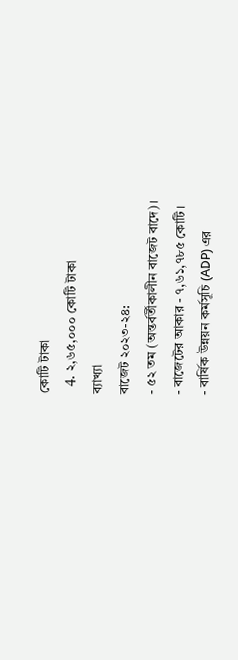কোটি টাকা
  4. ২,৬৫,০০০ কোটি টাকা
ব্যাখ্যা
বাজেট ২০২৩-২৪:
- ৫২ তম (অন্তর্বর্তীকালীন বাজেট বাদে)।
- বাজেটের আকার - ৭,৬১,৭৮৫ কোটি।
- বার্ষিক উন্নয়ন কর্মসূচি (ADP) এর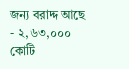জন্য বরাদ্দ আছে - ২,৬৩,০০০ কোটি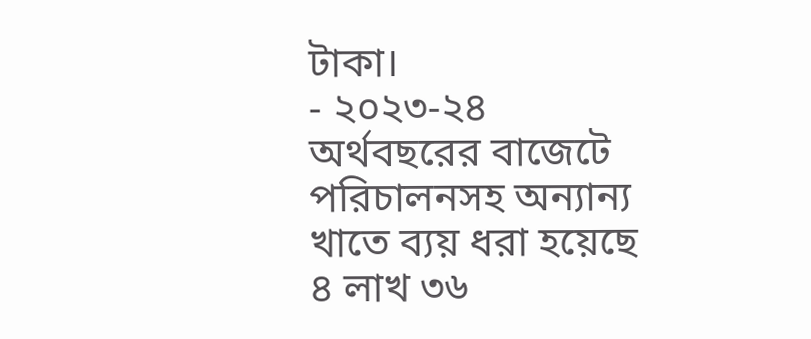টাকা।
- ২০২৩-২৪ অর্থবছরের বাজেটে পরিচালনসহ অন্যান্য খাতে ব্যয় ধরা হয়েছে ৪ লাখ ৩৬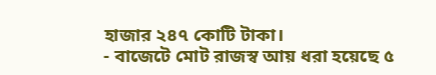হাজার ২৪৭ কোটি টাকা।
- বাজেটে মোট রাজস্ব আয় ধরা হয়েছে ৫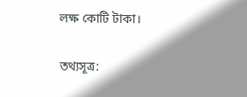লক্ষ কোটি টাকা।

তথ্যসূত্র: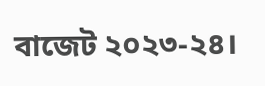বাজেট ২০২৩-২৪।